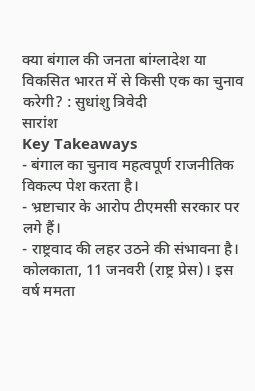क्या बंगाल की जनता बांग्लादेश या विकसित भारत में से किसी एक का चुनाव करेगी? : सुधांशु त्रिवेदी
सारांश
Key Takeaways
- बंगाल का चुनाव महत्वपूर्ण राजनीतिक विकल्प पेश करता है।
- भ्रष्टाचार के आरोप टीएमसी सरकार पर लगे हैं।
- राष्ट्रवाद की लहर उठने की संभावना है।
कोलकाता, 11 जनवरी (राष्ट्र प्रेस)। इस वर्ष ममता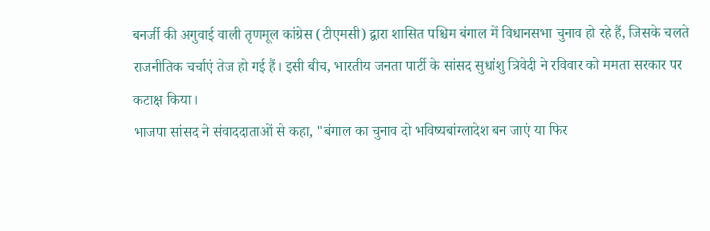बनर्जी की अगुवाई वाली तृणमूल कांग्रेस (टीएमसी) द्वारा शासित पश्चिम बंगाल में विधानसभा चुनाव हो रहे हैं, जिसके चलते राजनीतिक चर्चाएं तेज हो गई हैं। इसी बीच, भारतीय जनता पार्टी के सांसद सुधांशु त्रिवेदी ने रविवार को ममता सरकार पर कटाक्ष किया।
भाजपा सांसद ने संवाददाताओं से कहा, "बंगाल का चुनाव दो भविष्यबांग्लादेश बन जाएं या फिर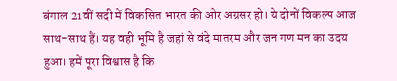बंगाल 21वीं सदी में विकसित भारत की ओर अग्रसर हो। ये दोनों विकल्प आज साथ-साथ हैं। यह वही भूमि है जहां से वंदे मातरम और जन गण मन का उदय हुआ। हमें पूरा विश्वास है कि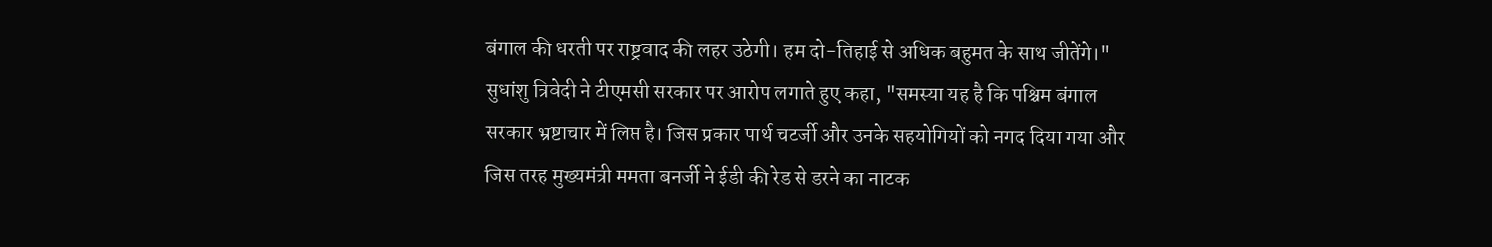बंगाल की धरती पर राष्ट्रवाद की लहर उठेगी। हम दो-तिहाई से अधिक बहुमत के साथ जीतेंगे।"
सुधांशु त्रिवेदी ने टीएमसी सरकार पर आरोप लगाते हुए कहा, "समस्या यह है कि पश्चिम बंगाल सरकार भ्रष्टाचार में लिप्त है। जिस प्रकार पार्थ चटर्जी और उनके सहयोगियों को नगद दिया गया और जिस तरह मुख्यमंत्री ममता बनर्जी ने ईडी की रेड से डरने का नाटक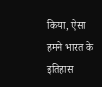किया, ऐसा हमने भारत के इतिहास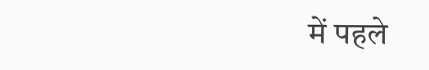में पहले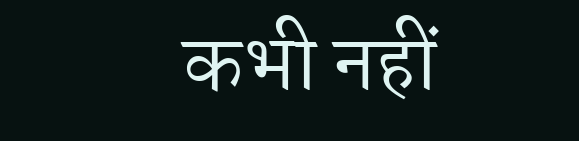कभी नहीं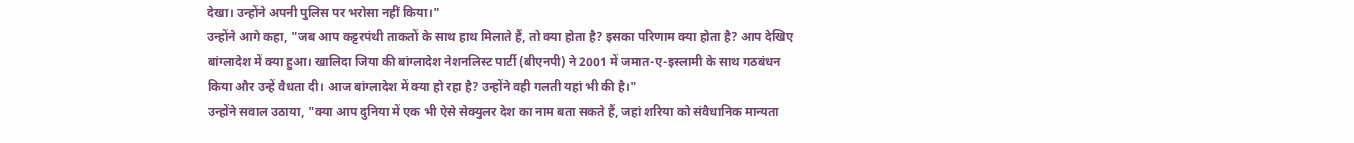देखा। उन्होंने अपनी पुलिस पर भरोसा नहीं किया।"
उन्होंने आगे कहा, "जब आप कट्टरपंथी ताकतों के साथ हाथ मिलाते हैं, तो क्या होता है? इसका परिणाम क्या होता है? आप देखिए बांग्लादेश में क्या हुआ। खालिदा जिया की बांग्लादेश नेशनलिस्ट पार्टी (बीएनपी) ने 2001 में जमात-ए-इस्लामी के साथ गठबंधन किया और उन्हें वैधता दी। आज बांग्लादेश में क्या हो रहा है? उन्होंने वही गलती यहां भी की है।"
उन्होंने सवाल उठाया, "क्या आप दुनिया में एक भी ऐसे सेक्युलर देश का नाम बता सकते हैं, जहां शरिया को संवैधानिक मान्यता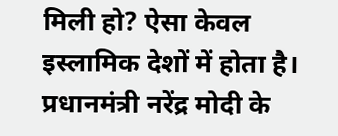मिली हो? ऐसा केवल इस्लामिक देशों में होता है। प्रधानमंत्री नरेंद्र मोदी के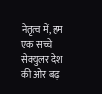नेतृत्व में, हम एक सच्चे सेक्युलर देश की ओर बढ़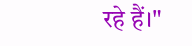रहे हैं।"